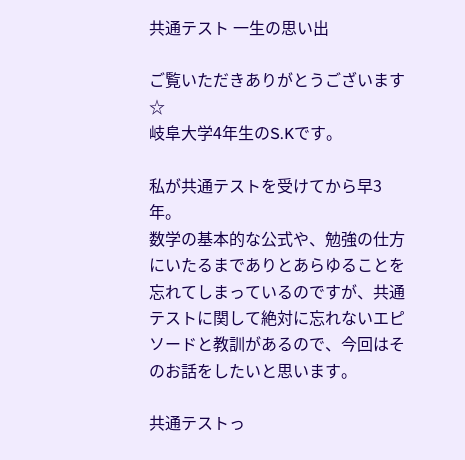共通テスト 一生の思い出

ご覧いただきありがとうございます☆
岐阜大学4年生のS.Kです。

私が共通テストを受けてから早3年。
数学の基本的な公式や、勉強の仕方にいたるまでありとあらゆることを忘れてしまっているのですが、共通テストに関して絶対に忘れないエピソードと教訓があるので、今回はそのお話をしたいと思います。

共通テストっ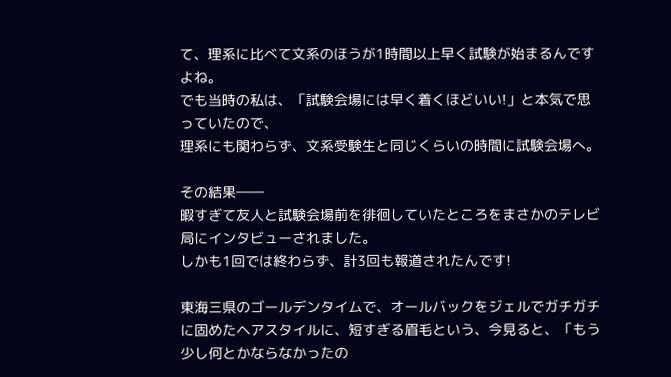て、理系に比べて文系のほうが1時間以上早く試験が始まるんですよね。
でも当時の私は、「試験会場には早く着くほどいい!」と本気で思っていたので、
理系にも関わらず、文系受験生と同じくらいの時間に試験会場へ。

その結果――
暇すぎて友人と試験会場前を徘徊していたところをまさかのテレビ局にインタビューされました。
しかも1回では終わらず、計3回も報道されたんです!

東海三県のゴールデンタイムで、オールバックをジェルでガチガチに固めたヘアスタイルに、短すぎる眉毛という、今見ると、「もう少し何とかならなかったの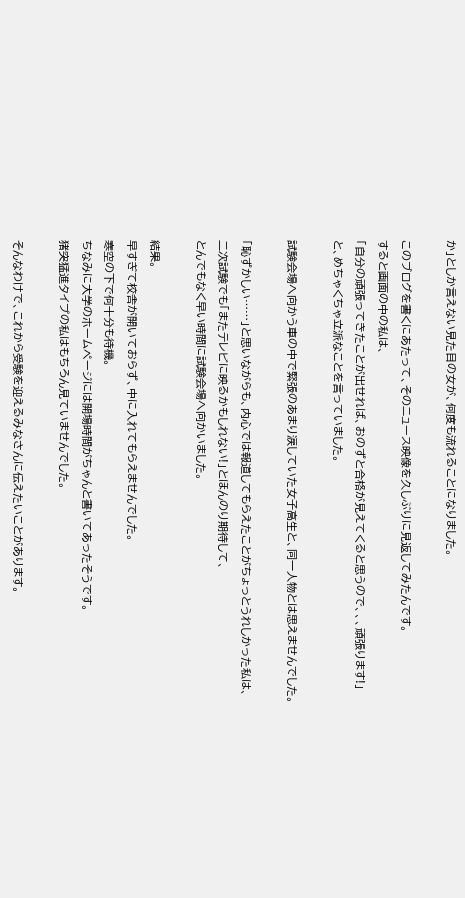か」としか言えない見た目の女が、何度も流れることになりました。

このブログを書くにあたって、そのニュース映像を久しぶりに見返してみたんです。
すると画面の中の私は、
「自分の頑張ってきたことが出せれば、おのずと合格が見えてくると思うので、、、頑張ります!」
と、めちゃくちゃ立派なことを言っていました。

試験会場へ向かう車の中で緊張のあまり涙していた女子高生と、同一人物とは思えませんでした。

「恥ずかしい……」と思いながらも、内心では報道してもらえたことがちょっとうれしかった私は、
二次試験でも「またテレビに映るかもしれない!」とほんのり期待して、
とんでもなく早い時間に試験会場へ向かいました。

結果。
早すぎて校舎が開いておらず、中に入れてもらえませんでした。
寒空の下で何十分も待機。
ちなみに大学のホームページには開場時間がちゃんと書いてあったそうです。
猪突猛進タイプの私はもちろん見ていませんでした。

そんなわけで、これから受験を迎えるみなさんに伝えたいことがあります。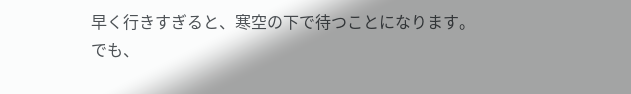早く行きすぎると、寒空の下で待つことになります。
でも、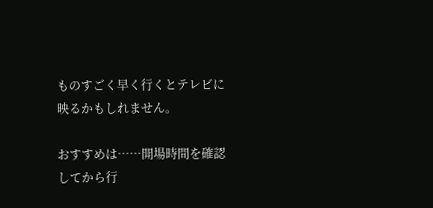ものすごく早く行くとテレビに映るかもしれません。

おすすめは……開場時間を確認してから行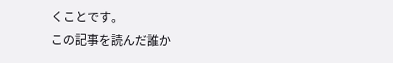くことです。
この記事を読んだ誰か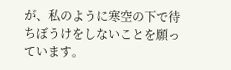が、私のように寒空の下で待ちぼうけをしないことを願っています。